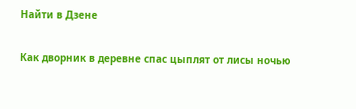Найти в Дзене

Как дворник в деревне спас цыплят от лисы ночью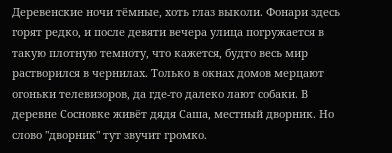Деревенские ночи тёмные, хоть глаз выколи. Фонари здесь горят редко, и после девяти вечера улица погружается в такую плотную темноту, что кажется, будто весь мир растворился в чернилах. Только в окнах домов мерцают огоньки телевизоров, да где-то далеко лают собаки. В деревне Сосновке живёт дядя Саша, местный дворник. Но слово "дворник" тут звучит громко.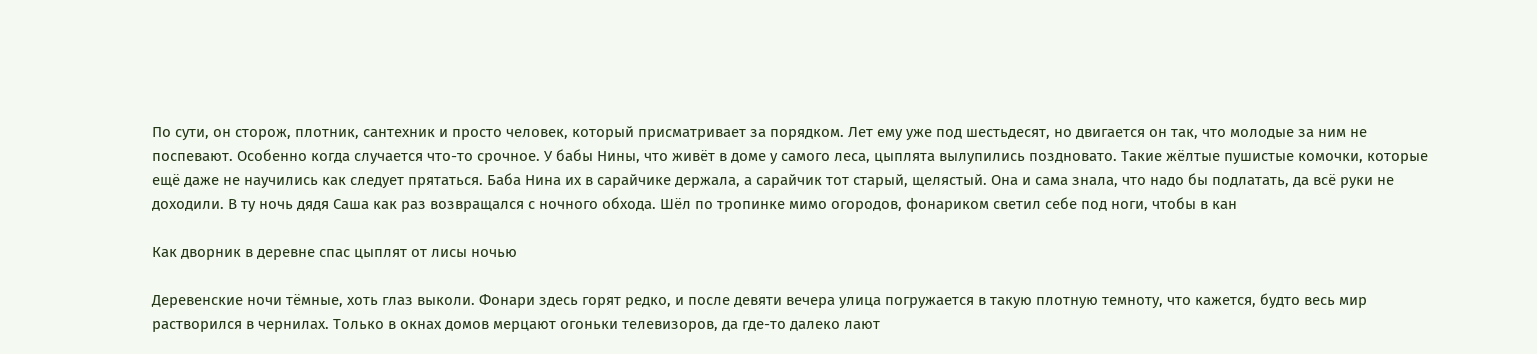По сути, он сторож, плотник, сантехник и просто человек, который присматривает за порядком. Лет ему уже под шестьдесят, но двигается он так, что молодые за ним не поспевают. Особенно когда случается что-то срочное. У бабы Нины, что живёт в доме у самого леса, цыплята вылупились поздновато. Такие жёлтые пушистые комочки, которые ещё даже не научились как следует прятаться. Баба Нина их в сарайчике держала, а сарайчик тот старый, щелястый. Она и сама знала, что надо бы подлатать, да всё руки не доходили. В ту ночь дядя Саша как раз возвращался с ночного обхода. Шёл по тропинке мимо огородов, фонариком светил себе под ноги, чтобы в кан

Как дворник в деревне спас цыплят от лисы ночью

Деревенские ночи тёмные, хоть глаз выколи. Фонари здесь горят редко, и после девяти вечера улица погружается в такую плотную темноту, что кажется, будто весь мир растворился в чернилах. Только в окнах домов мерцают огоньки телевизоров, да где-то далеко лают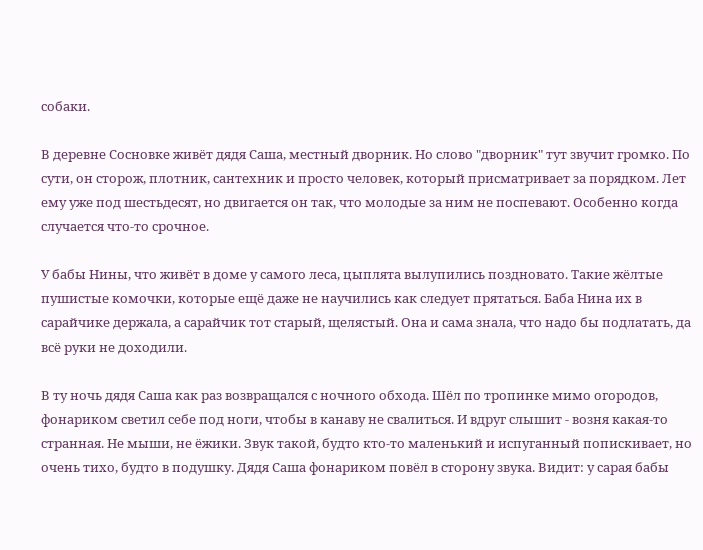собаки.

В деревне Сосновке живёт дядя Саша, местный дворник. Но слово "дворник" тут звучит громко. По сути, он сторож, плотник, сантехник и просто человек, который присматривает за порядком. Лет ему уже под шестьдесят, но двигается он так, что молодые за ним не поспевают. Особенно когда случается что-то срочное.

У бабы Нины, что живёт в доме у самого леса, цыплята вылупились поздновато. Такие жёлтые пушистые комочки, которые ещё даже не научились как следует прятаться. Баба Нина их в сарайчике держала, а сарайчик тот старый, щелястый. Она и сама знала, что надо бы подлатать, да всё руки не доходили.

В ту ночь дядя Саша как раз возвращался с ночного обхода. Шёл по тропинке мимо огородов, фонариком светил себе под ноги, чтобы в канаву не свалиться. И вдруг слышит - возня какая-то странная. Не мыши, не ёжики. Звук такой, будто кто-то маленький и испуганный попискивает, но очень тихо, будто в подушку. Дядя Саша фонариком повёл в сторону звука. Видит: у сарая бабы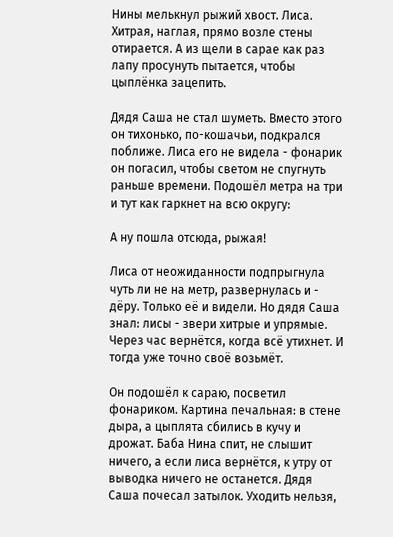Нины мелькнул рыжий хвост. Лиса. Хитрая, наглая, прямо возле стены отирается. А из щели в сарае как раз лапу просунуть пытается, чтобы цыплёнка зацепить.

Дядя Саша не стал шуметь. Вместо этого он тихонько, по-кошачьи, подкрался поближе. Лиса его не видела - фонарик он погасил, чтобы светом не спугнуть раньше времени. Подошёл метра на три и тут как гаркнет на всю округу:

А ну пошла отсюда, рыжая!

Лиса от неожиданности подпрыгнула чуть ли не на метр, развернулась и - дёру. Только её и видели. Но дядя Саша знал: лисы - звери хитрые и упрямые. Через час вернётся, когда всё утихнет. И тогда уже точно своё возьмёт.

Он подошёл к сараю, посветил фонариком. Картина печальная: в стене дыра, а цыплята сбились в кучу и дрожат. Баба Нина спит, не слышит ничего, а если лиса вернётся, к утру от выводка ничего не останется. Дядя Саша почесал затылок. Уходить нельзя,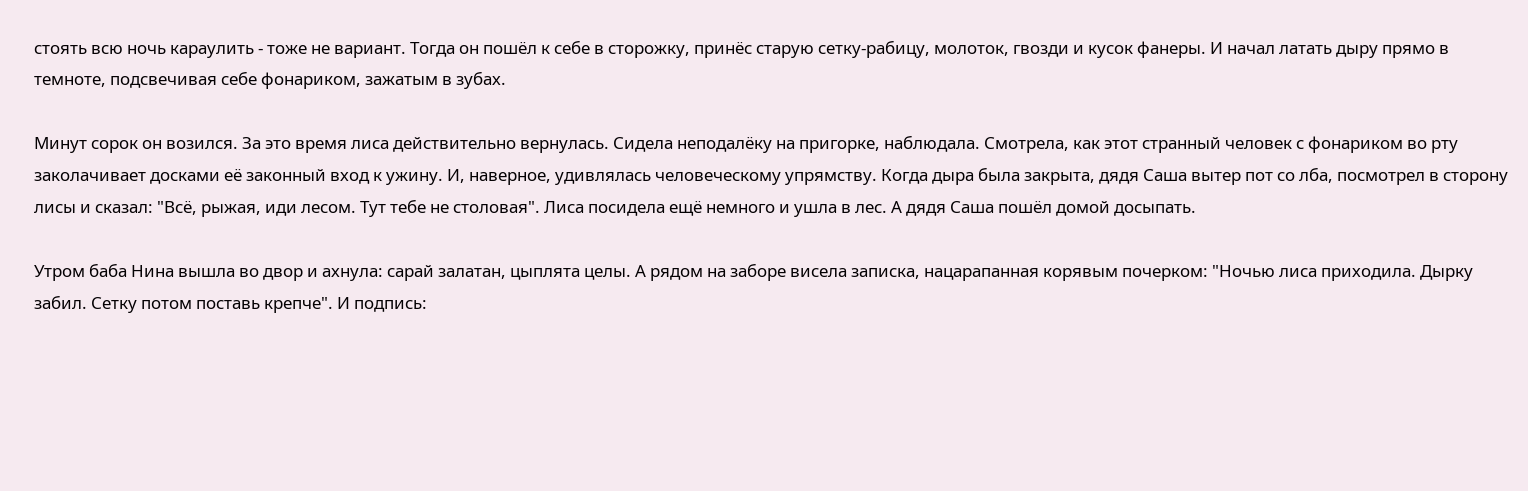стоять всю ночь караулить - тоже не вариант. Тогда он пошёл к себе в сторожку, принёс старую сетку-рабицу, молоток, гвозди и кусок фанеры. И начал латать дыру прямо в темноте, подсвечивая себе фонариком, зажатым в зубах.

Минут сорок он возился. За это время лиса действительно вернулась. Сидела неподалёку на пригорке, наблюдала. Смотрела, как этот странный человек с фонариком во рту заколачивает досками её законный вход к ужину. И, наверное, удивлялась человеческому упрямству. Когда дыра была закрыта, дядя Саша вытер пот со лба, посмотрел в сторону лисы и сказал: "Всё, рыжая, иди лесом. Тут тебе не столовая". Лиса посидела ещё немного и ушла в лес. А дядя Саша пошёл домой досыпать.

Утром баба Нина вышла во двор и ахнула: сарай залатан, цыплята целы. А рядом на заборе висела записка, нацарапанная корявым почерком: "Ночью лиса приходила. Дырку забил. Сетку потом поставь крепче". И подпись: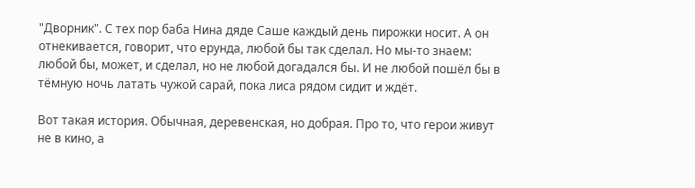"Дворник". С тех пор баба Нина дяде Саше каждый день пирожки носит. А он отнекивается, говорит, что ерунда, любой бы так сделал. Но мы-то знаем: любой бы, может, и сделал, но не любой догадался бы. И не любой пошёл бы в тёмную ночь латать чужой сарай, пока лиса рядом сидит и ждёт.

Вот такая история. Обычная, деревенская, но добрая. Про то, что герои живут не в кино, а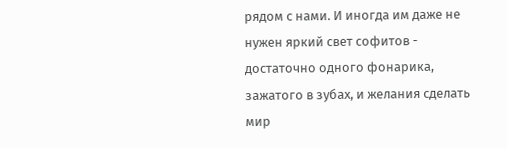рядом с нами. И иногда им даже не нужен яркий свет софитов - достаточно одного фонарика, зажатого в зубах, и желания сделать мир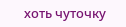хоть чуточку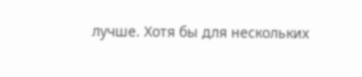лучше. Хотя бы для нескольких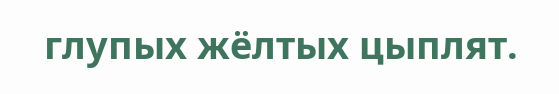глупых жёлтых цыплят.